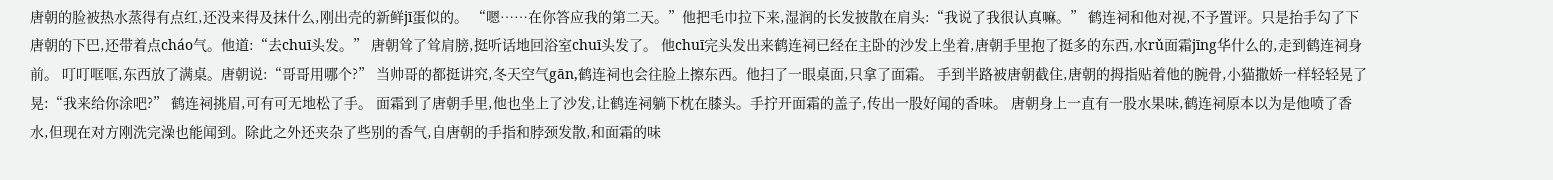唐朝的脸被热水蒸得有点红,还没来得及抹什么,刚出壳的新鲜jī蛋似的。 “嗯……在你答应我的第二天。”他把毛巾拉下来,湿润的长发披散在肩头:“我说了我很认真嘛。” 鹤连祠和他对视,不予置评。只是抬手勾了下唐朝的下巴,还带着点cháo气。他道:“去chuī头发。” 唐朝耸了耸肩膀,挺听话地回浴室chuī头发了。 他chuī完头发出来鹤连祠已经在主卧的沙发上坐着,唐朝手里抱了挺多的东西,水rǔ面霜jīng华什么的,走到鹤连祠身前。 叮叮哐哐,东西放了满桌。唐朝说:“哥哥用哪个?” 当帅哥的都挺讲究,冬天空气gān,鹤连祠也会往脸上擦东西。他扫了一眼桌面,只拿了面霜。 手到半路被唐朝截住,唐朝的拇指贴着他的腕骨,小猫撒娇一样轻轻晃了晃:“我来给你涂吧?” 鹤连祠挑眉,可有可无地松了手。 面霜到了唐朝手里,他也坐上了沙发,让鹤连祠躺下枕在膝头。手拧开面霜的盖子,传出一股好闻的香味。 唐朝身上一直有一股水果味,鹤连祠原本以为是他喷了香水,但现在对方刚洗完澡也能闻到。除此之外还夹杂了些别的香气,自唐朝的手指和脖颈发散,和面霜的味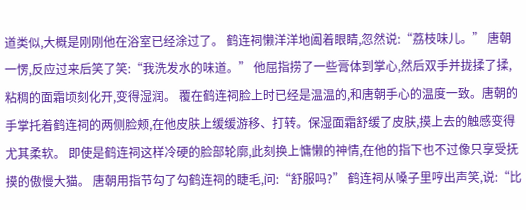道类似,大概是刚刚他在浴室已经涂过了。 鹤连祠懒洋洋地阖着眼睛,忽然说:“荔枝味儿。” 唐朝一愣,反应过来后笑了笑:“我洗发水的味道。” 他屈指捞了一些膏体到掌心,然后双手并拢揉了揉,粘稠的面霜顷刻化开,变得湿润。 覆在鹤连祠脸上时已经是温温的,和唐朝手心的温度一致。唐朝的手掌托着鹤连祠的两侧脸颊,在他皮肤上缓缓游移、打转。保湿面霜舒缓了皮肤,摸上去的触感变得尤其柔软。 即使是鹤连祠这样冷硬的脸部轮廓,此刻换上慵懒的神情,在他的指下也不过像只享受抚摸的傲慢大猫。 唐朝用指节勾了勾鹤连祠的睫毛,问:“舒服吗?” 鹤连祠从嗓子里哼出声笑,说:“比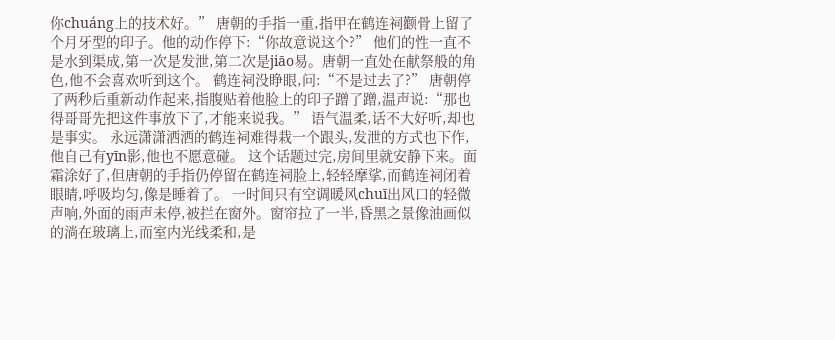你chuáng上的技术好。” 唐朝的手指一重,指甲在鹤连祠颧骨上留了个月牙型的印子。他的动作停下:“你故意说这个?” 他们的性一直不是水到渠成,第一次是发泄,第二次是jiāo易。唐朝一直处在献祭般的角色,他不会喜欢听到这个。 鹤连祠没睁眼,问:“不是过去了?” 唐朝停了两秒后重新动作起来,指腹贴着他脸上的印子蹭了蹭,温声说:“那也得哥哥先把这件事放下了,才能来说我。” 语气温柔,话不大好听,却也是事实。 永远潇潇洒洒的鹤连祠难得栽一个跟头,发泄的方式也下作,他自己有yīn影,他也不愿意碰。 这个话题过完,房间里就安静下来。面霜涂好了,但唐朝的手指仍停留在鹤连祠脸上,轻轻摩挲,而鹤连祠闭着眼睛,呼吸均匀,像是睡着了。 一时间只有空调暖风chuī出风口的轻微声响,外面的雨声未停,被拦在窗外。窗帘拉了一半,昏黑之景像油画似的淌在玻璃上,而室内光线柔和,是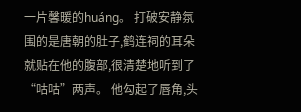一片馨暖的huáng。 打破安静氛围的是唐朝的肚子,鹤连祠的耳朵就贴在他的腹部,很清楚地听到了“咕咕”两声。 他勾起了唇角,头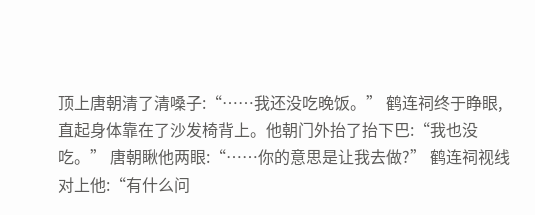顶上唐朝清了清嗓子:“……我还没吃晚饭。” 鹤连祠终于睁眼,直起身体靠在了沙发椅背上。他朝门外抬了抬下巴:“我也没吃。” 唐朝瞅他两眼:“……你的意思是让我去做?” 鹤连祠视线对上他:“有什么问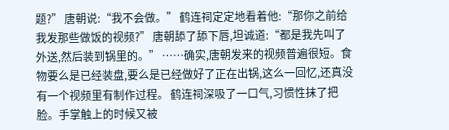题?” 唐朝说:“我不会做。” 鹤连祠定定地看着他:“那你之前给我发那些做饭的视频?” 唐朝舔了舔下唇,坦诚道:“都是我先叫了外送,然后装到锅里的。” ……确实,唐朝发来的视频普遍很短。食物要么是已经装盘,要么是已经做好了正在出锅,这么一回忆,还真没有一个视频里有制作过程。 鹤连祠深吸了一口气,习惯性抹了把脸。手掌触上的时候又被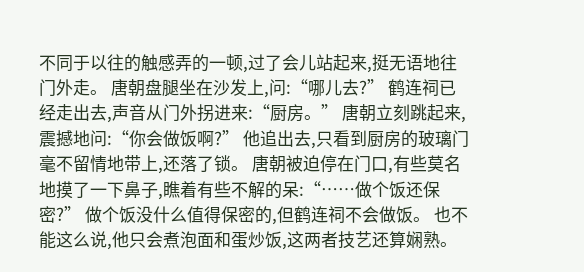不同于以往的触感弄的一顿,过了会儿站起来,挺无语地往门外走。 唐朝盘腿坐在沙发上,问:“哪儿去?” 鹤连祠已经走出去,声音从门外拐进来:“厨房。” 唐朝立刻跳起来,震撼地问:“你会做饭啊?” 他追出去,只看到厨房的玻璃门毫不留情地带上,还落了锁。 唐朝被迫停在门口,有些莫名地摸了一下鼻子,瞧着有些不解的呆:“……做个饭还保密?” 做个饭没什么值得保密的,但鹤连祠不会做饭。 也不能这么说,他只会煮泡面和蛋炒饭,这两者技艺还算娴熟。